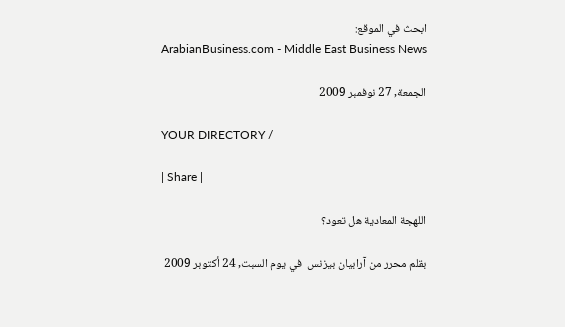ابحث في الموقع:
ArabianBusiness.com - Middle East Business News

الجمعة, 27 نوفمبر 2009

YOUR DIRECTORY /

| Share |

اللهجة المعادية هل تعود؟

بقلم محرر من آرابيان بيزنس  في يوم السبت, 24 أكتوبر 2009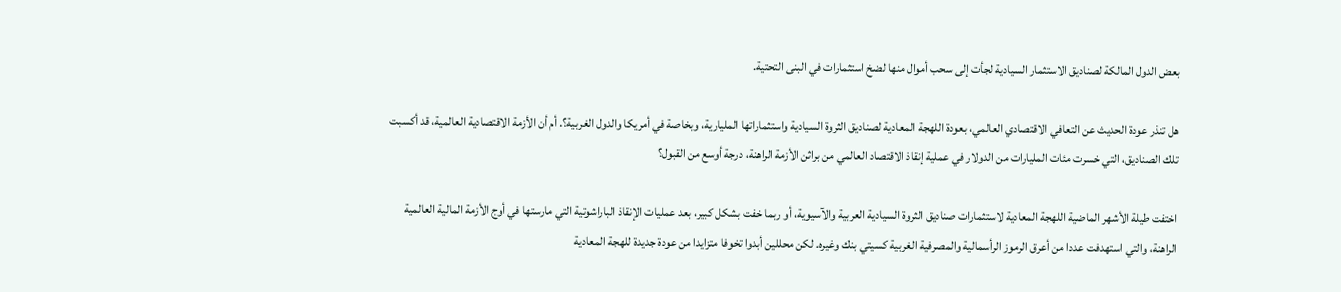بعض الدول المالكة لصناديق الاستثمار السيادية لجأت إلى سحب أموال منها لضخ استثمارات في البنى التحتية.

هل تنذر عودة الحديث عن التعافي الاقتصادي العالمي، بعودة اللهجة المعادية لصناديق الثروة السيادية واستثماراتها المليارية، وبخاصة في أمريكا والدول الغربية؟. أم أن الأزمة الاقتصادية العالمية، قد أكسبت تلك الصناديق، التي خسرت مئات المليارات من الدولار في عملية إنقاذ الاقتصاد العالمي من براثن الأزمة الراهنة، درجة أوسع من القبول؟

اختفت طيلة الأشهر الماضية اللهجة المعادية لاستثمارات صناديق الثروة السيادية العربية والآسيوية، أو ربما خفت بشكل كبير، بعد عمليات الإنقاذ الباراشوتية التي مارستها في أوج الأزمة المالية العالمية الراهنة، والتي استهدفت عددا من أعرق الرموز الرأسمالية والمصرفية الغربية كسيتي بنك وغيره. لكن محللين أبدوا تخوفا متزايدا من عودة جديدة للهجة المعادية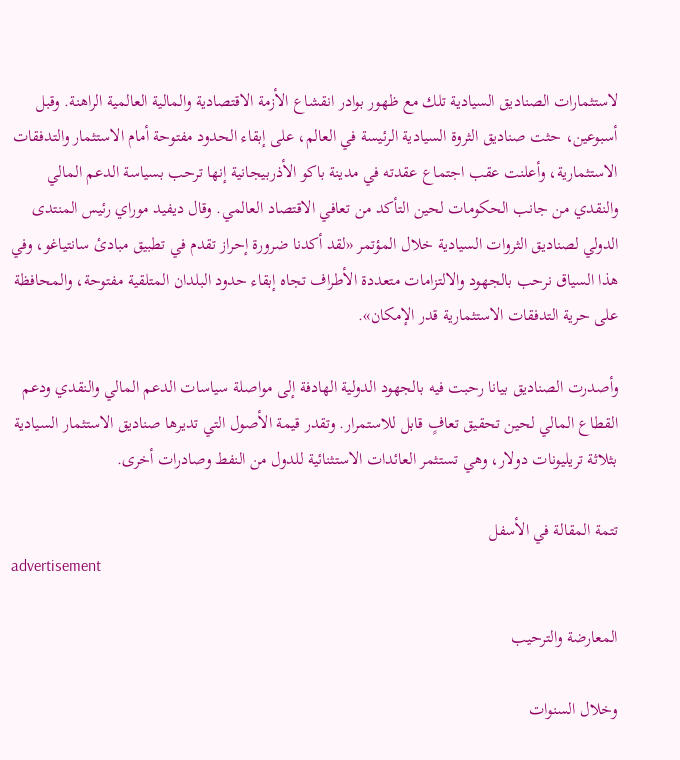لاستثمارات الصناديق السيادية تلك مع ظهور بوادر انقشاع الأزمة الاقتصادية والمالية العالمية الراهنة. وقبل أسبوعين، حثت صناديق الثروة السيادية الرئيسة في العالم، على إبقاء الحدود مفتوحة أمام الاستثمار والتدفقات الاستثمارية، وأعلنت عقب اجتماع عقدته في مدينة باكو الأذربيجانية إنها ترحب بسياسة الدعم المالي والنقدي من جانب الحكومات لحين التأكد من تعافي الاقتصاد العالمي. وقال ديفيد موراي رئيس المنتدى الدولي لصناديق الثروات السيادية خلال المؤتمر «لقد أكدنا ضرورة إحراز تقدم في تطبيق مبادئ سانتياغو، وفي هذا السياق نرحب بالجهود والالتزامات متعددة الأطراف تجاه إبقاء حدود البلدان المتلقية مفتوحة، والمحافظة على حرية التدفقات الاستثمارية قدر الإمكان».

وأصدرت الصناديق بيانا رحبت فيه بالجهود الدولية الهادفة إلى مواصلة سياسات الدعم المالي والنقدي ودعم القطاع المالي لحين تحقيق تعافٍ قابل للاستمرار. وتقدر قيمة الأصول التي تديرها صناديق الاستثمار السيادية بثلاثة تريليونات دولار، وهي تستثمر العائدات الاستثنائية للدول من النفط وصادرات أخرى.

تتمة المقالة في الأسفل
advertisement

المعارضة والترحيب

وخلال السنوات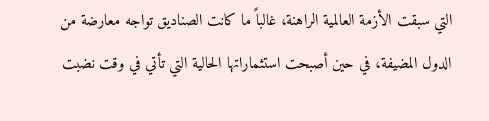التي سبقت الأزمة العالمية الراهنة، غالباً ما كانت الصناديق تواجه معارضة من الدول المضيفة، في حين أصبحت استثماراتها الحالية التي تأتي في وقت نضبت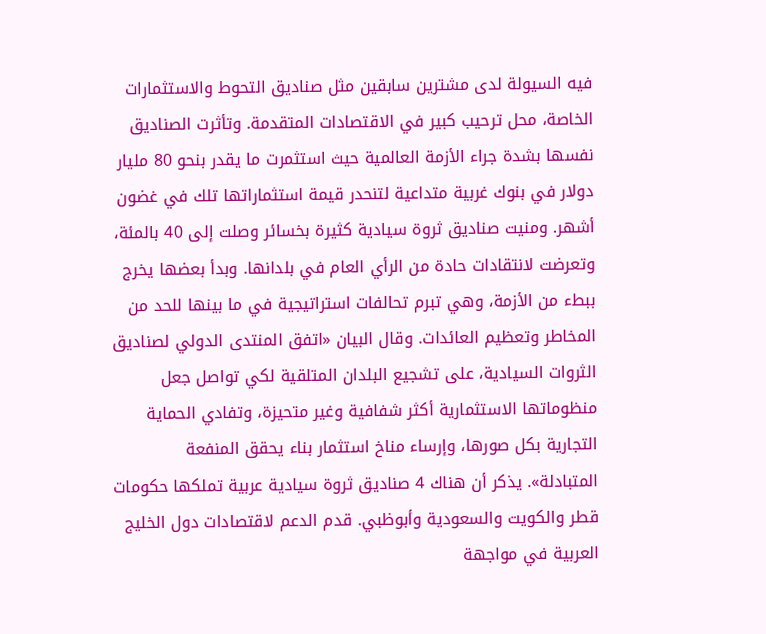فيه السيولة لدى مشترين سابقين مثل صناديق التحوط والاستثمارات الخاصة، محل ترحيب كبير في الاقتصادات المتقدمة. وتأثرت الصناديق نفسها بشدة جراء الأزمة العالمية حيث استثمرت ما يقدر بنحو 80 مليار دولار في بنوك غربية متداعية لتنحدر قيمة استثماراتها تلك في غضون أشهر. ومنيت صناديق ثروة سيادية كثيرة بخسائر وصلت إلى 40 بالمئة، وتعرضت لانتقادات حادة من الرأي العام في بلدانها. وبدأ بعضها يخرج ببطء من الأزمة، وهي تبرم تحالفات استراتيجية في ما بينها للحد من المخاطر وتعظيم العائدات. وقال البيان «اتفق المنتدى الدولي لصناديق الثروات السيادية، على تشجيع البلدان المتلقية لكي تواصل جعل منظوماتها الاستثمارية أكثر شفافية وغير متحيزة، وتفادي الحماية التجارية بكل صورها، وإرساء مناخ استثمار بناء يحقق المنفعة المتبادلة». يذكر أن هناك 4 صناديق ثروة سيادية عربية تملكها حكومات قطر والكويت والسعودية وأبوظبي. قدم الدعم لاقتصادات دول الخليج العربية في مواجهة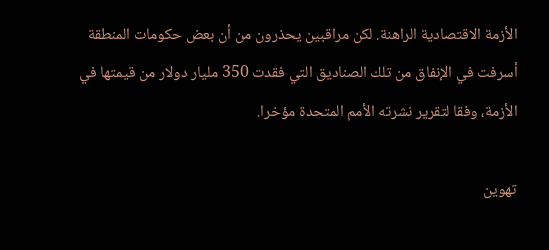الأزمة الاقتصادية الراهنة. لكن مراقبين يحذرون من أن بعض حكومات المنطقة أسرفت في الإنفاق من تلك الصناديق التي فقدت 350 مليار دولار من قيمتها في الأزمة، وفقا لتقرير نشرته الأمم المتحدة مؤخرا.

تهوين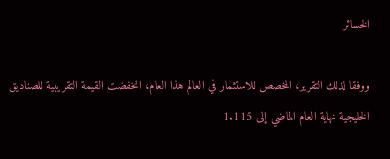الخسائر

ووفقا لذلك التقرير، المخصص للاستثمار في العالم هذا العام، انخفضت القيمة التقريبية للصناديق الخليجية نهاية العام الماضي إلى 1.115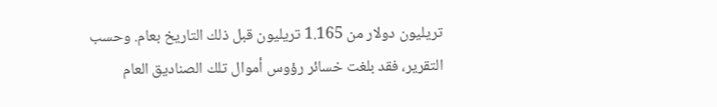تريليون دولار من 1.165 تريليون قبل ذلك التاريخ بعام. وحسب التقرير، فقد بلغت خسائر رؤوس أموال تلك الصناديق العام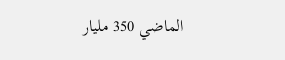الماضي 350 مليار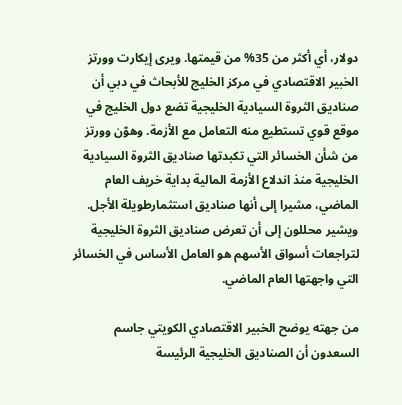دولار، أي أكثر من 35% من قيمتها. ويرى إيكارت وورتز الخبير الاقتصادي في مركز الخليج للأبحاث في دبي أن صناديق الثروة السيادية الخليجية تضع دول الخليج في موقع قوي تستطيع منه التعامل مع الأزمة. وهوّن وورتز من شأن الخسائر التي تكبدتها صناديق الثروة السيادية الخليجية منذ اندلاع الأزمة المالية بداية خريف العام الماضي، مشيرا إلى أنها صناديق استثمارطويلة الأجل. ويشير محللون إلى أن تعرض صناديق الثروة الخليجية لتراجعات أسواق الأسهم هو العامل الأساس في الخسائر التي واجهتها العام الماضي.

من جهته يوضح الخبير الاقتصادي الكويتي جاسم السعدون أن الصناديق الخليجية الرئيسة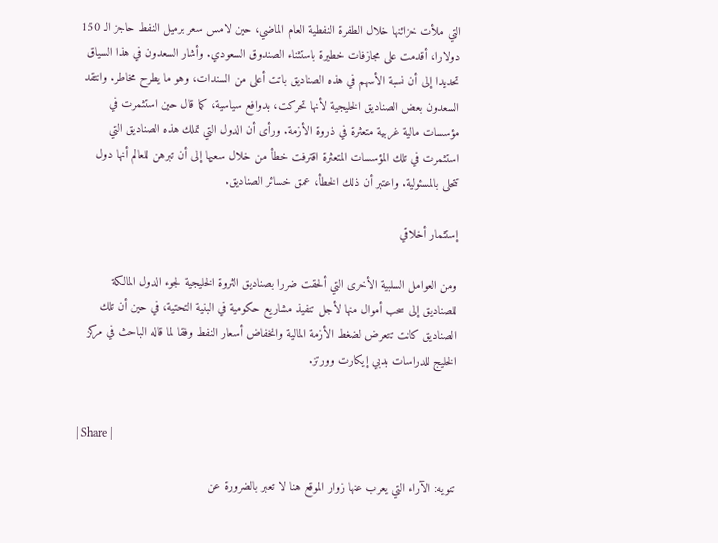التي ملأت خزائنها خلال الطفرة النفطية العام الماضي، حين لامس سعر برميل النفط حاجز الـ 150 دولارا، أقدمت على مجازفات خطيرة باستثناء الصندوق السعودي. وأشار السعدون في هذا السياق تحديدا إلى أن نسبة الأسهم في هذه الصناديق باتت أعلى من السندات، وهو ما يطرح مخاطر. وانتقد السعدون بعض الصناديق الخليجية لأنها تحركت، بدوافع سياسية، كما قال حين استثمرت في مؤسسات مالية غربية متعثرة في ذروة الأزمة. ورأى أن الدول التي تملك هذه الصناديق التي استثمرت في تلك المؤسسات المتعثرة اقترفت خطأ من خلال سعيها إلى أن تبرهن للعالم أنها دول تتحلى بالمسئولية. واعتبر أن ذلك الخطأ، عمق خسائر الصناديق.

إستثمار أخلاقي

ومن العوامل السلبية الأخرى التي ألحقت ضررا بصناديق الثروة الخليجية لجوء الدول المالكة للصناديق إلى سحب أموال منها لأجل تنفيذ مشاريع حكومية في البنية التحتية، في حين أن تلك الصناديق كانت تتعرض لضغط الأزمة المالية وانخفاض أسعار النفط وفقا لما قاله الباحث في مركز الخليج للدراسات بدبي إيكارت وورتز.


| Share |

تنويه: الآراء التي يعرب عنها زوار الموقع هنا لا تعبر بالضرورة عن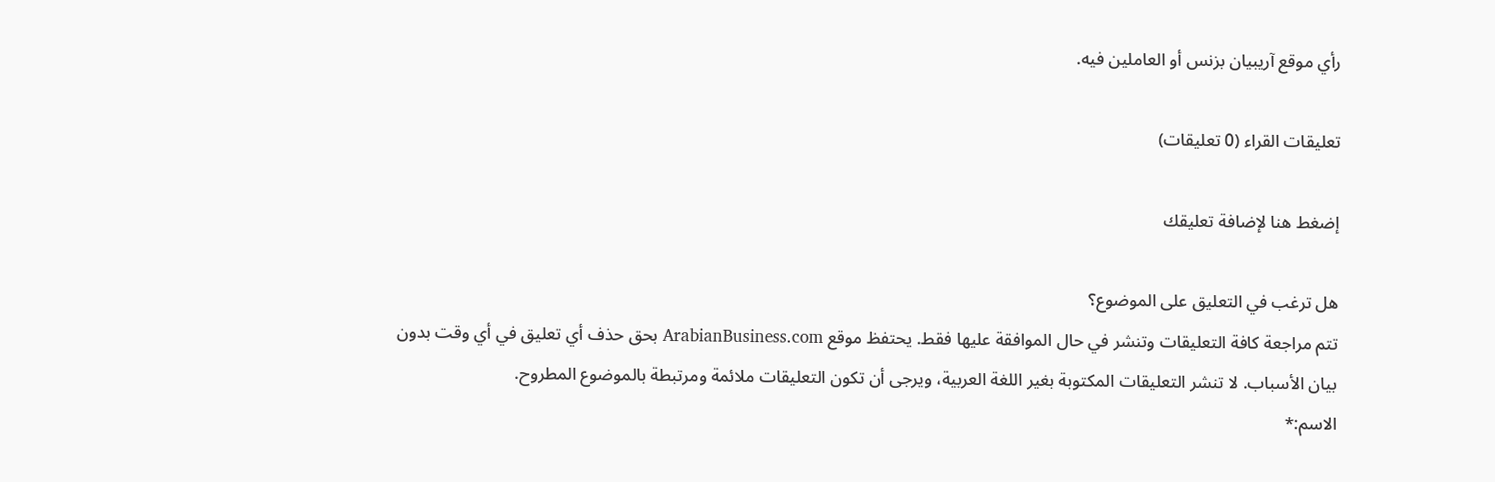رأي موقع آريبيان بزنس أو العاملين فيه.

تعليقات القراء (0 تعليقات)

إضغط هنا لإضافة تعليقك

هل ترغب في التعليق على الموضوع؟
تتم مراجعة كافة التعليقات وتنشر في حال الموافقة عليها فقط. يحتفظ موقع ArabianBusiness.com بحق حذف أي تعليق في أي وقت بدون بيان الأسباب. لا تنشر التعليقات المكتوبة بغير اللغة العربية، ويرجى أن تكون التعليقات ملائمة ومرتبطة بالموضوع المطروح.
الاسم:*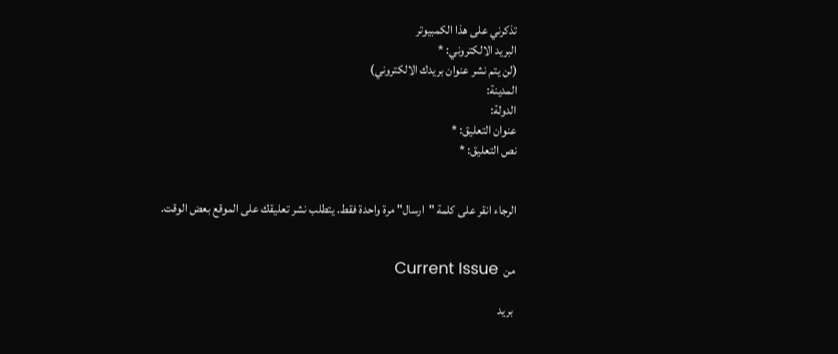تذكرني على هذا الكمبيوتر
البريد الالكتروني: *
(لن يتم نشر عنوان بريدك الالكتروني)
المدينة:
الدولة:
عنوان التعليق: *
نص التعليق: *


الرجاء انقر على كلمة "ارسال" مرة واحدة فقط. يتطلب نشر تعليقك على الموقع بعض الوقت.


من  Current Issue

 بريد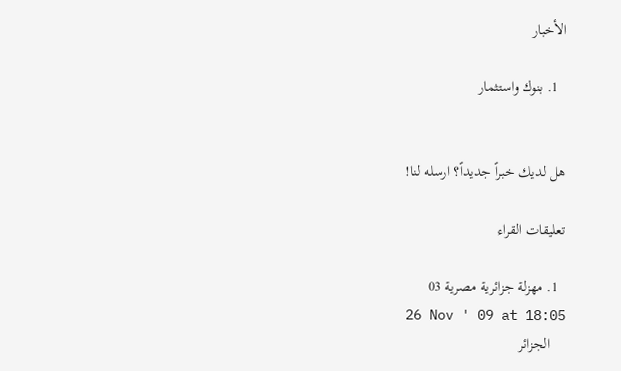الأخبار

  1. بنوك واستثمار


هل لديك خبراً جديداً؟ ارسله لنا!

تعليقات القراء

  1. مهزلة جزائرية مصرية 03
    26 Nov ' 09 at 18:05
    الجزائر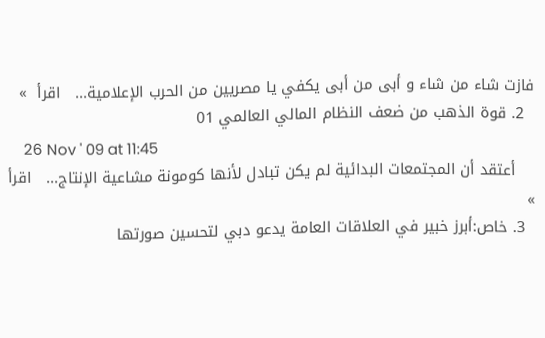فازت شاء من شاء و أبى من أبى يكفي يا مصريين من الحرب الإعلامية...   اقرأ  »
  2. قوة الذهب من ضعف النظام المالي العالمي 01
    26 Nov ' 09 at 11:45
    أعتقد أن المجتمعات البدائية لم يكن تبادل لأنها كومونة مشاعية الإنتاج...   اقرأ  »
  3. خاص:أبرز خبير في العلاقات العامة يدعو دبي لتحسين صورتها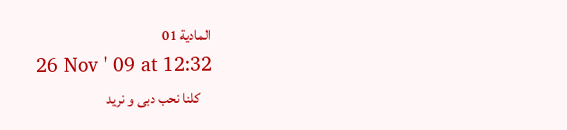المادية 01
    26 Nov ' 09 at 12:32
    كلنا نحب دبى و نريد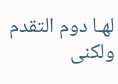لهـا دوم التقدم ولكنى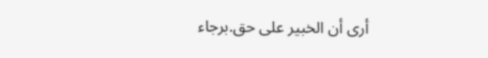أرى أن الخبير على حق.برجاء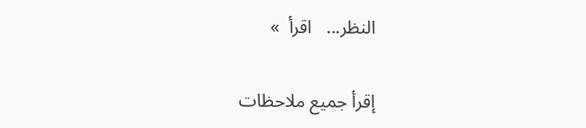النظر...   اقرأ  »

إقرأ جميع ملاحظات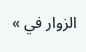الزوار في »